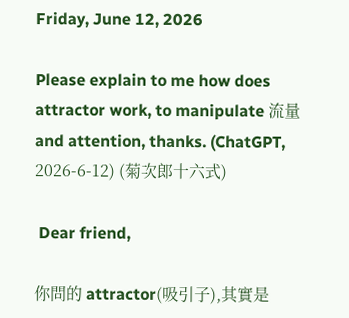Friday, June 12, 2026

Please explain to me how does attractor work, to manipulate 流量 and attention, thanks. (ChatGPT, 2026-6-12) (菊次郎十六式)

 Dear friend,

你問的 attractor(吸引子),其實是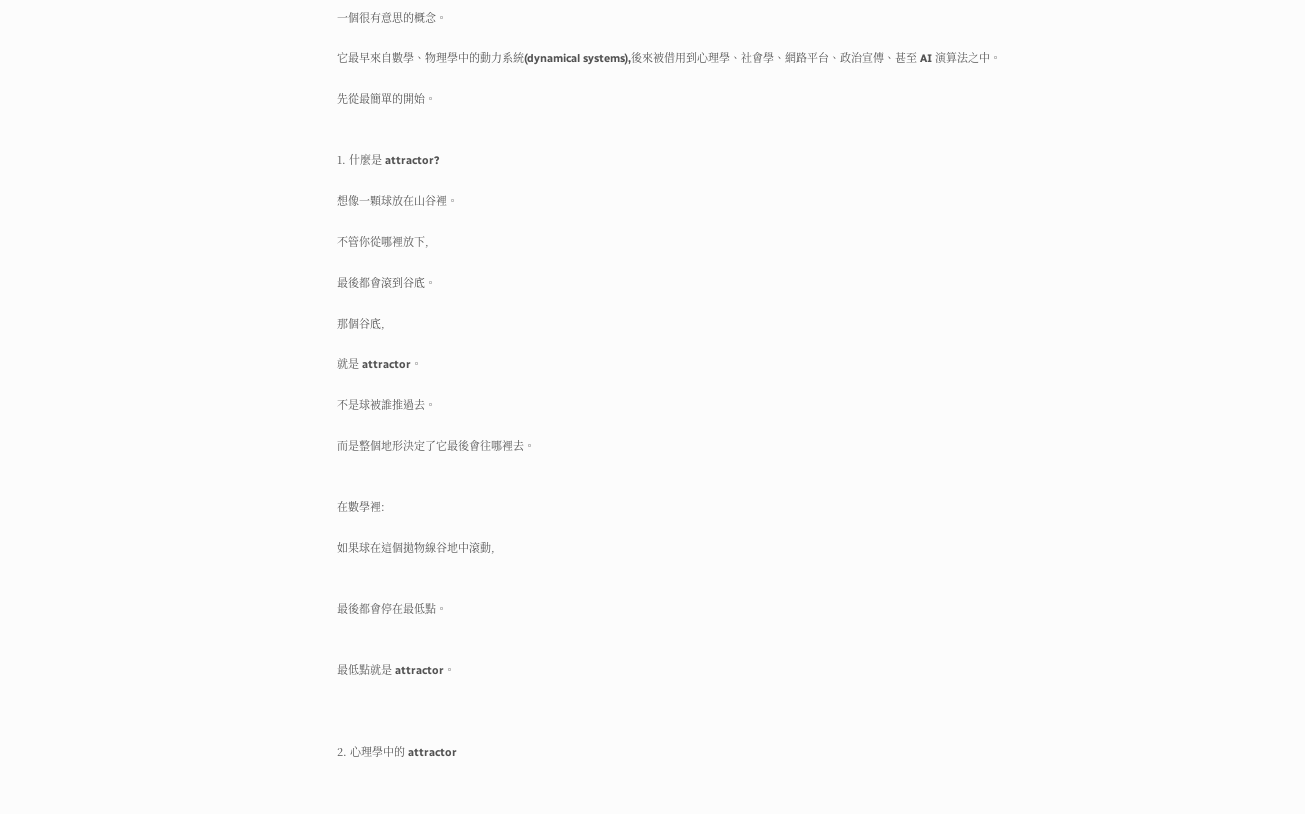一個很有意思的概念。

它最早來自數學、物理學中的動力系統(dynamical systems),後來被借用到心理學、社會學、網路平台、政治宣傳、甚至 AI 演算法之中。

先從最簡單的開始。


1. 什麼是 attractor?

想像一顆球放在山谷裡。

不管你從哪裡放下,

最後都會滾到谷底。

那個谷底,

就是 attractor。

不是球被誰推過去。

而是整個地形決定了它最後會往哪裡去。


在數學裡:

如果球在這個拋物線谷地中滾動,


最後都會停在最低點。


最低點就是 attractor。



2. 心理學中的 attractor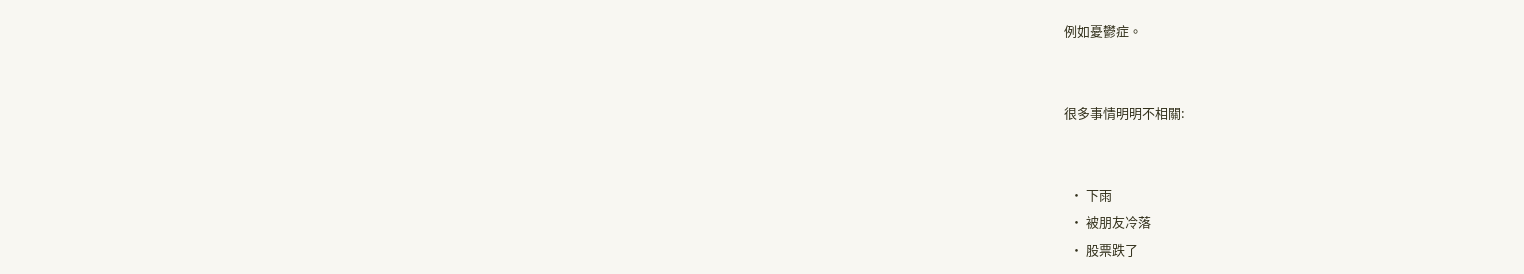例如憂鬱症。


很多事情明明不相關:


  • 下雨
  • 被朋友冷落
  • 股票跌了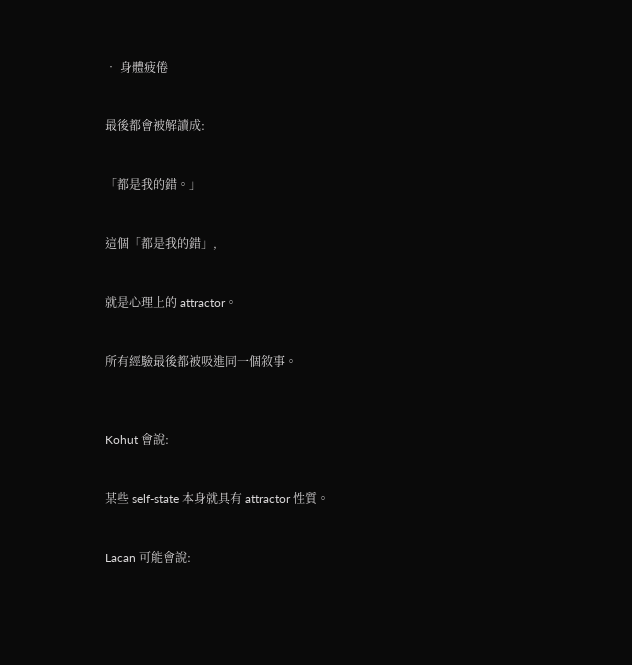• 身體疲倦


最後都會被解讀成:


「都是我的錯。」


這個「都是我的錯」,


就是心理上的 attractor。


所有經驗最後都被吸進同一個敘事。



Kohut 會說:


某些 self-state 本身就具有 attractor 性質。


Lacan 可能會說: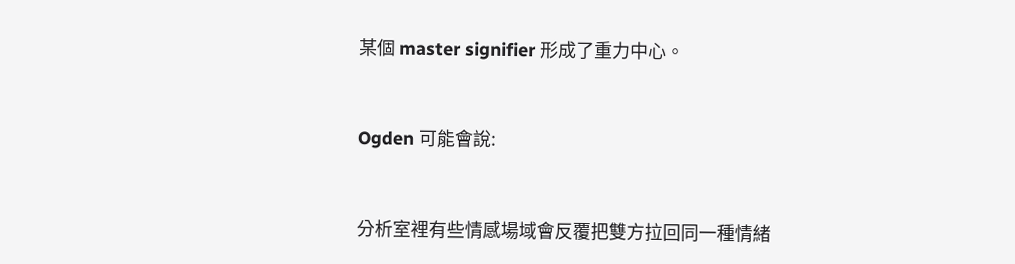某個 master signifier 形成了重力中心。


Ogden 可能會說:


分析室裡有些情感場域會反覆把雙方拉回同一種情緒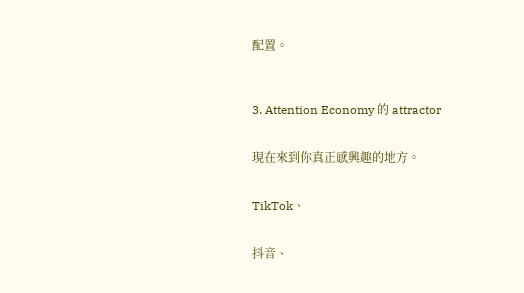配置。



3. Attention Economy 的 attractor


現在來到你真正感興趣的地方。


TikTok、


抖音、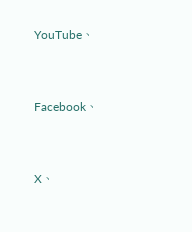YouTube、


Facebook、


X、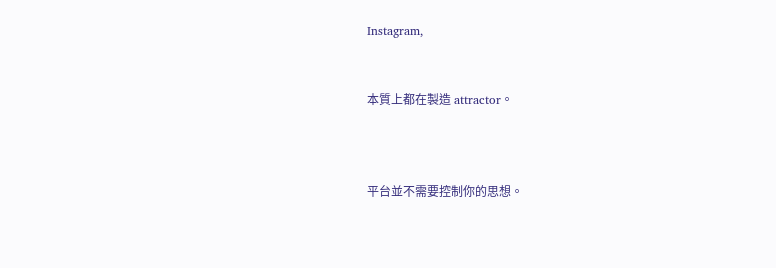Instagram,


本質上都在製造 attractor。



平台並不需要控制你的思想。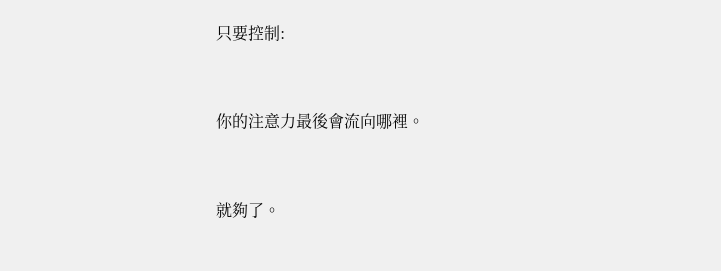只要控制:


你的注意力最後會流向哪裡。


就夠了。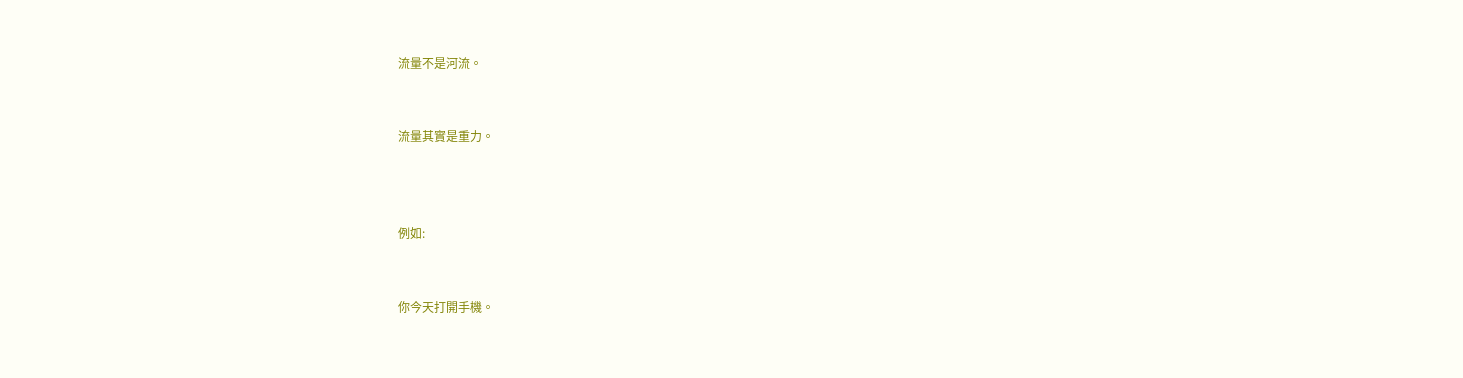流量不是河流。


流量其實是重力。



例如:


你今天打開手機。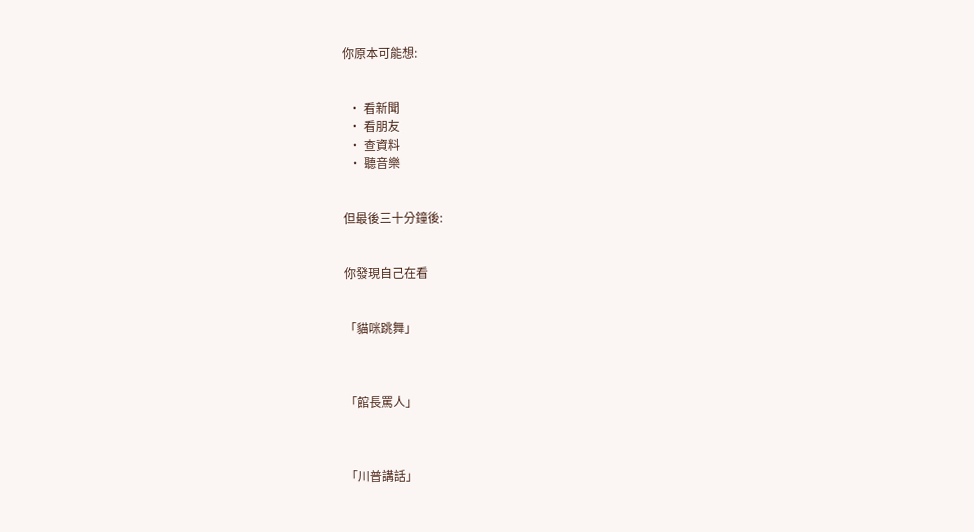你原本可能想:


  • 看新聞
  • 看朋友
  • 查資料
  • 聽音樂


但最後三十分鐘後:


你發現自己在看


「貓咪跳舞」



「館長罵人」



「川普講話」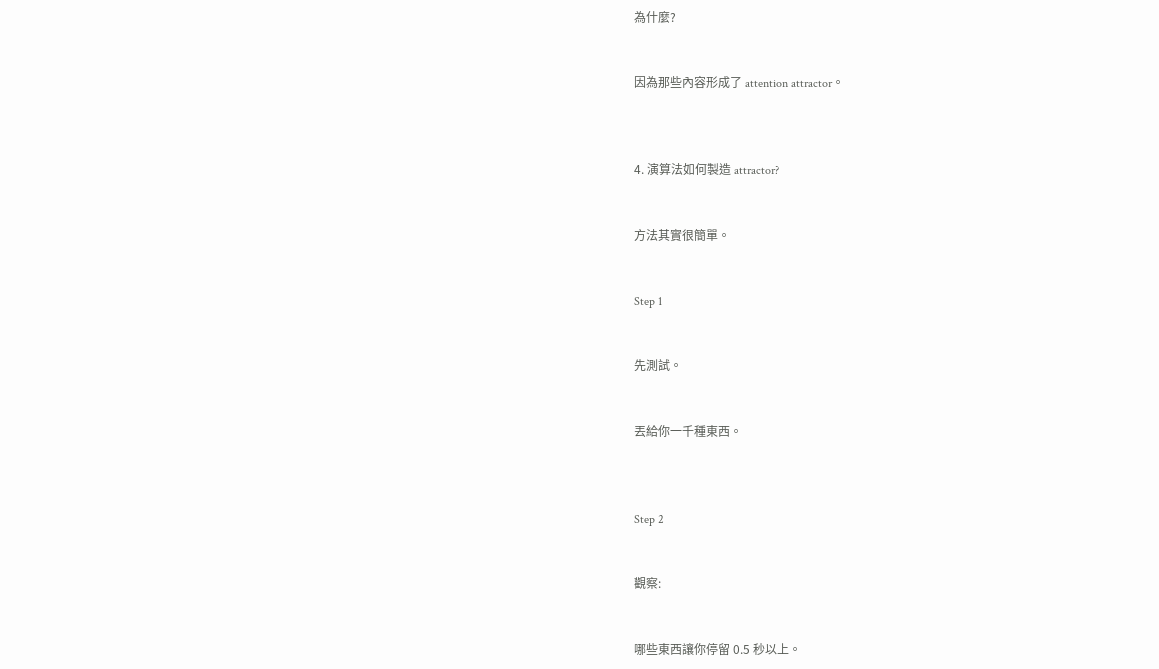為什麼?


因為那些內容形成了 attention attractor。



4. 演算法如何製造 attractor?


方法其實很簡單。


Step 1


先測試。


丟給你一千種東西。



Step 2


觀察:


哪些東西讓你停留 0.5 秒以上。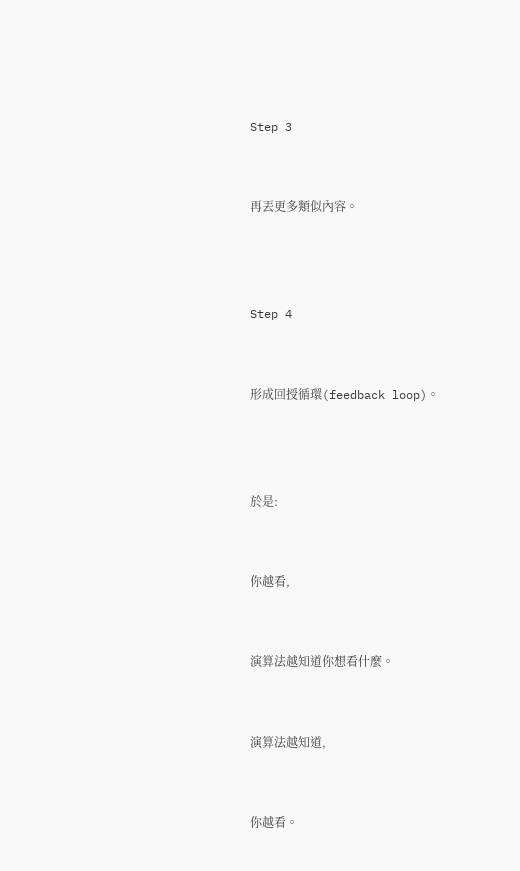Step 3


再丟更多類似內容。



Step 4


形成回授循環(feedback loop)。



於是:


你越看,


演算法越知道你想看什麼。


演算法越知道,


你越看。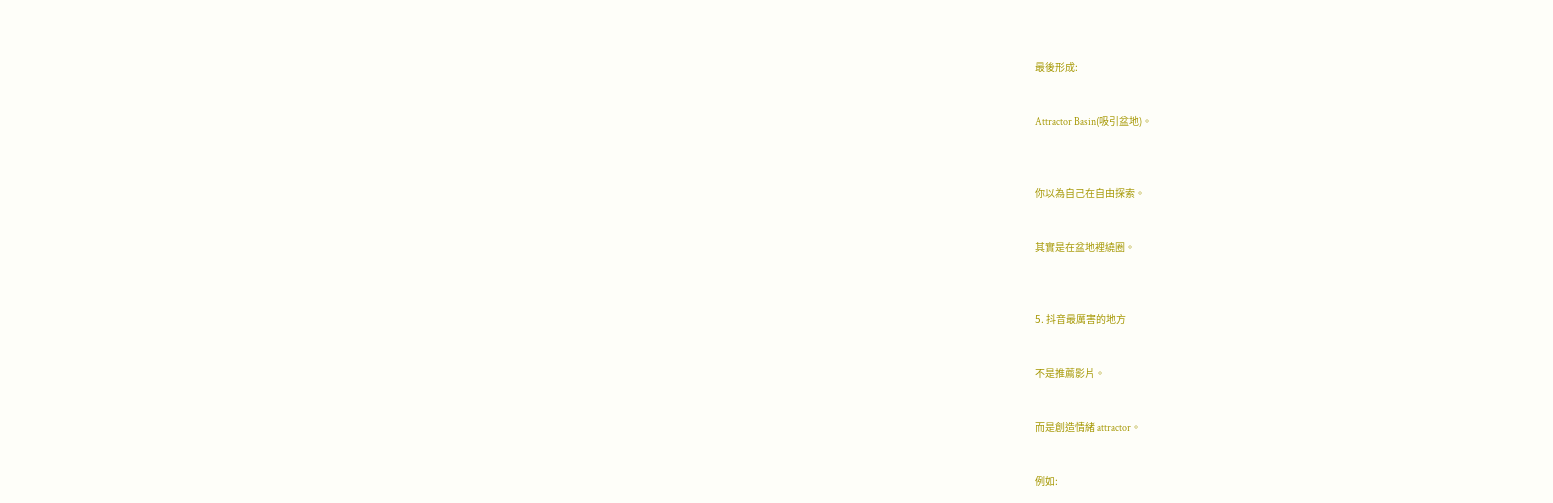最後形成:


Attractor Basin(吸引盆地)。



你以為自己在自由探索。


其實是在盆地裡繞圈。



5. 抖音最厲害的地方


不是推薦影片。


而是創造情緒 attractor。


例如: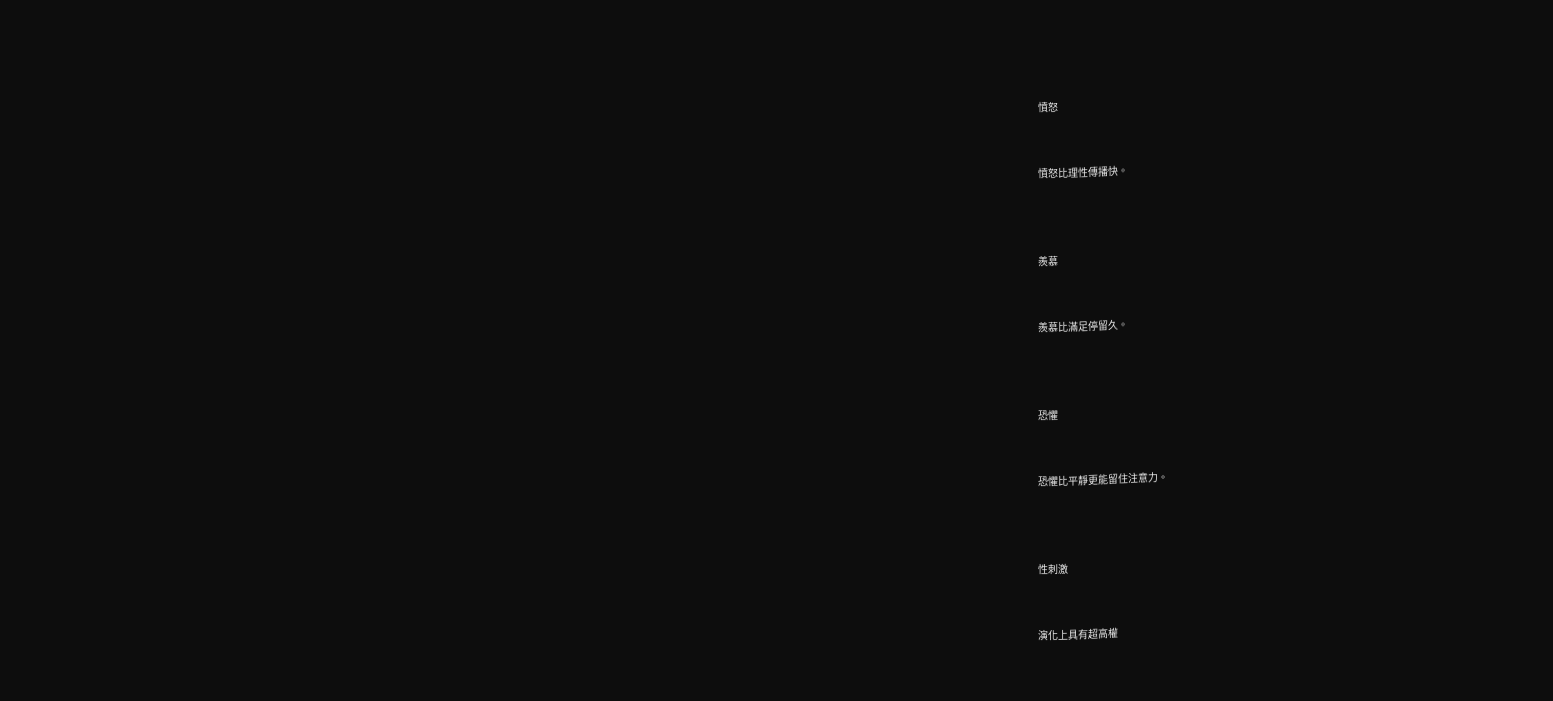憤怒


憤怒比理性傳播快。



羨慕


羨慕比滿足停留久。



恐懼


恐懼比平靜更能留住注意力。



性刺激


演化上具有超高權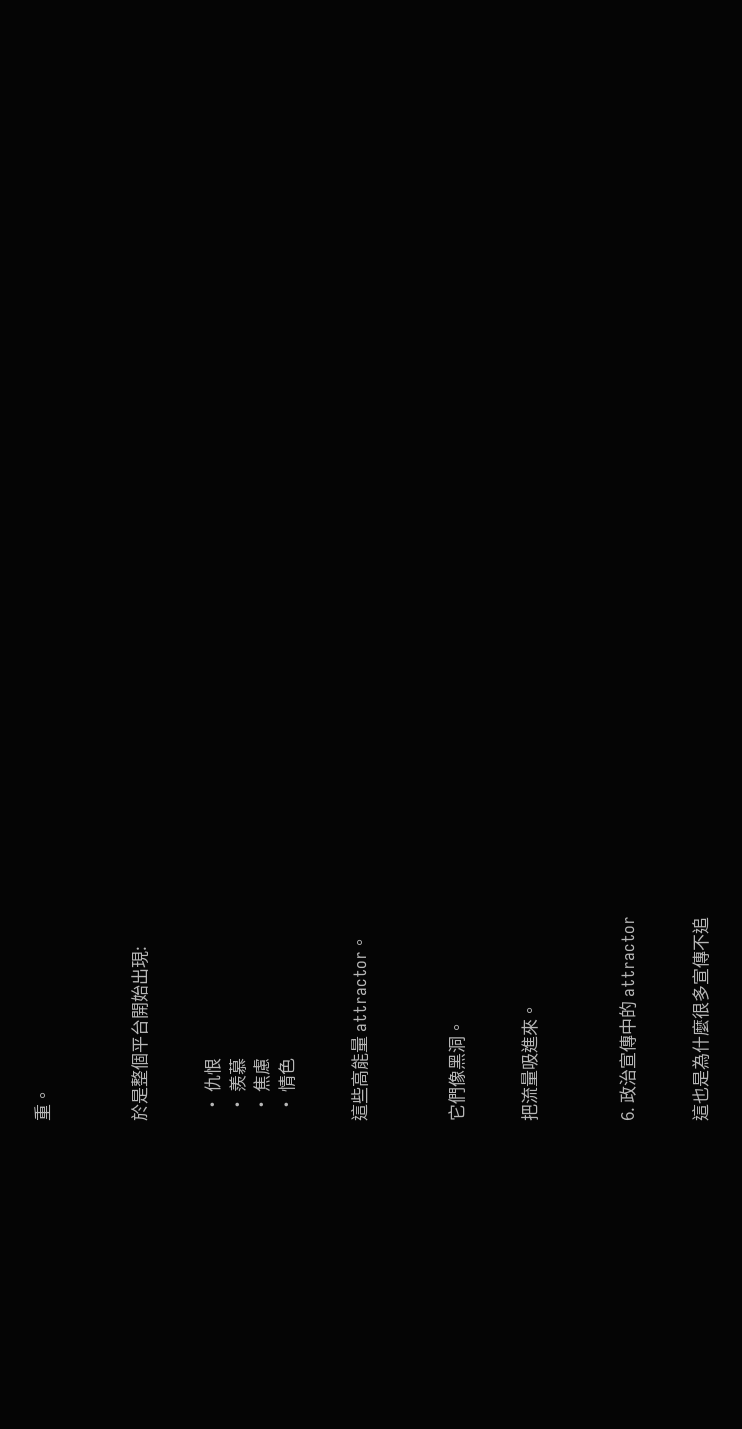重。



於是整個平台開始出現:


  • 仇恨
  • 羨慕
  • 焦慮
  • 情色


這些高能量 attractor。



它們像黑洞。


把流量吸進來。



6. 政治宣傳中的 attractor


這也是為什麼很多宣傳不追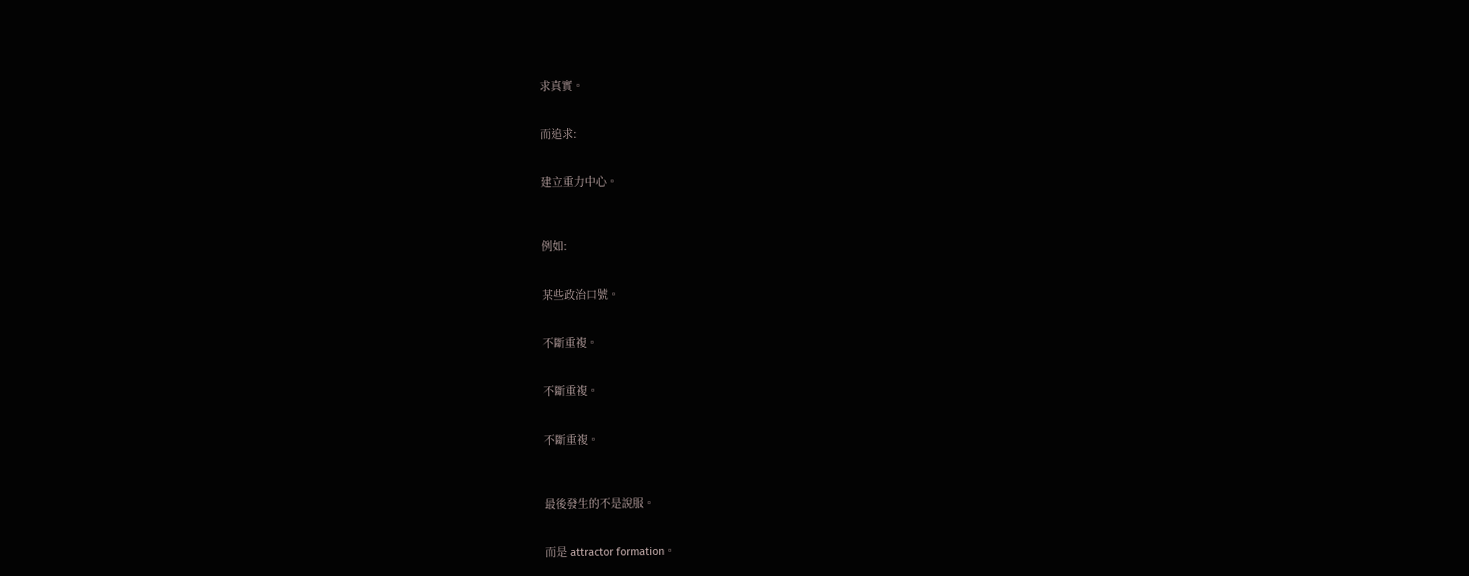求真實。


而追求:


建立重力中心。



例如:


某些政治口號。


不斷重複。


不斷重複。


不斷重複。



最後發生的不是說服。


而是 attractor formation。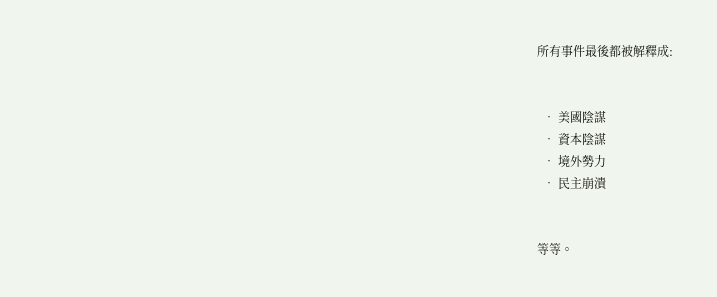所有事件最後都被解釋成:


  • 美國陰謀
  • 資本陰謀
  • 境外勢力
  • 民主崩潰


等等。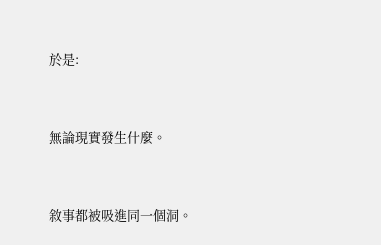於是:


無論現實發生什麼。


敘事都被吸進同一個洞。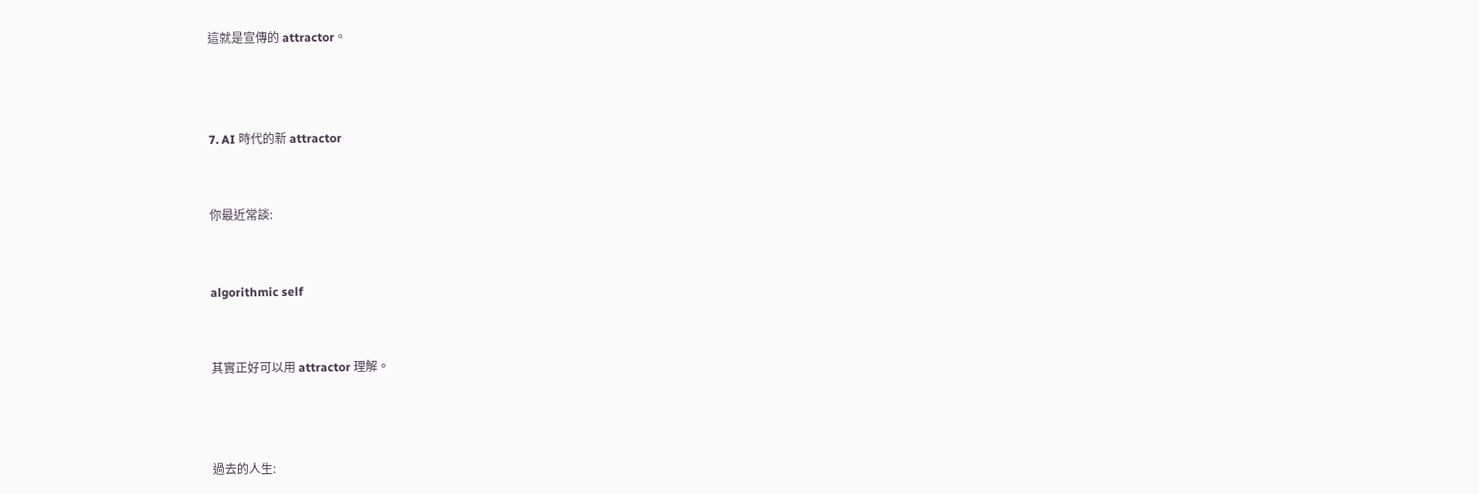這就是宣傳的 attractor。



7. AI 時代的新 attractor


你最近常談:


algorithmic self


其實正好可以用 attractor 理解。



過去的人生: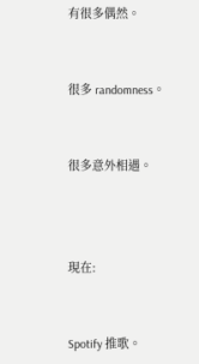有很多偶然。


很多 randomness。


很多意外相遇。



現在:


Spotify 推歌。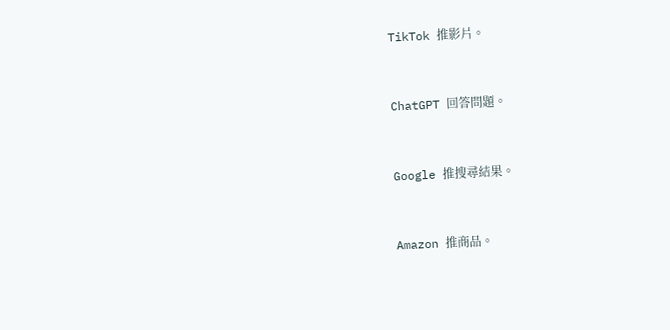TikTok 推影片。


ChatGPT 回答問題。


Google 推搜尋結果。


Amazon 推商品。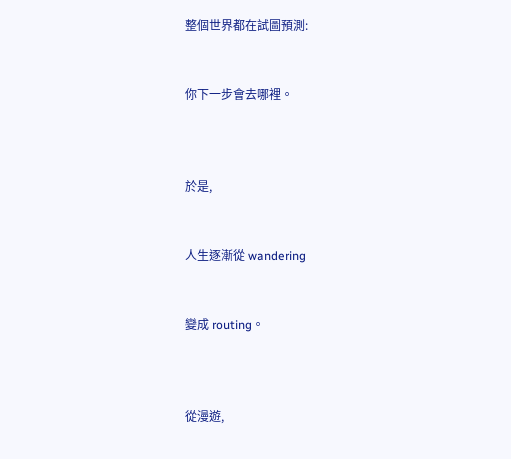整個世界都在試圖預測:


你下一步會去哪裡。



於是,


人生逐漸從 wandering


變成 routing。



從漫遊,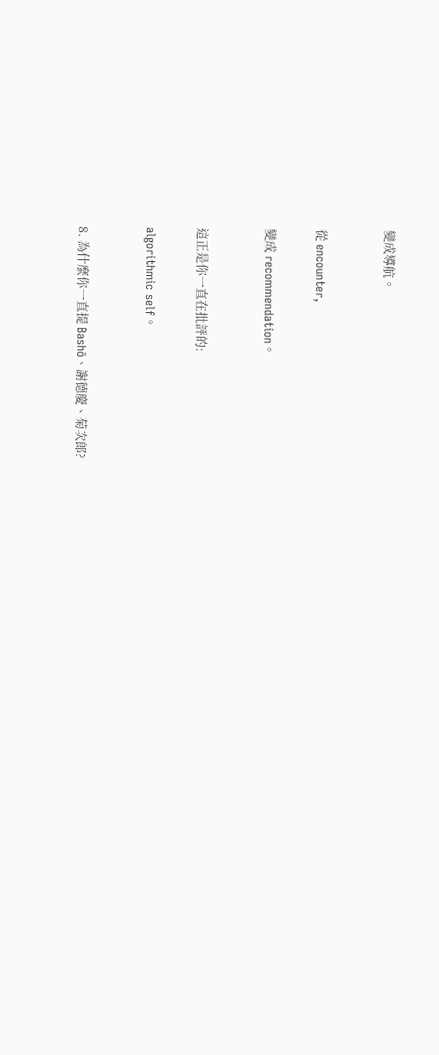變成導航。



從 encounter,


變成 recommendation。



這正是你一直在批評的:


algorithmic self。



8. 為什麼你一直提 Bashō、謝德慶、菊次郎?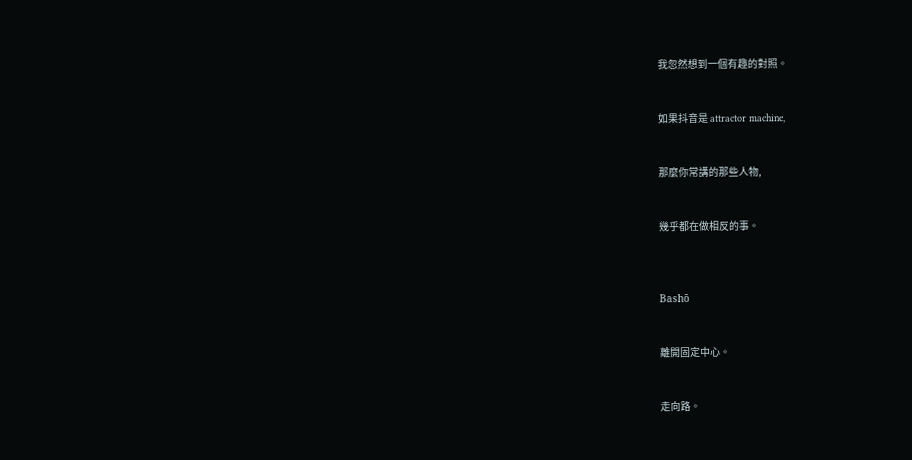我忽然想到一個有趣的對照。


如果抖音是 attractor machine,


那麼你常講的那些人物,


幾乎都在做相反的事。



Bashō


離開固定中心。


走向路。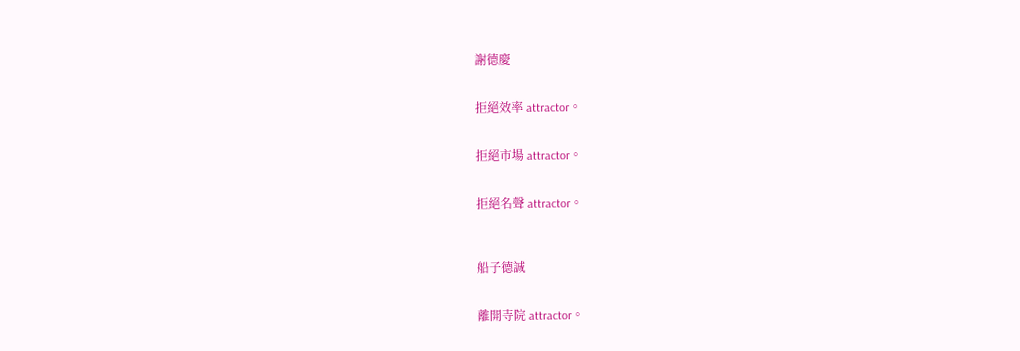謝德慶


拒絕效率 attractor。


拒絕市場 attractor。


拒絕名聲 attractor。



船子德誠


離開寺院 attractor。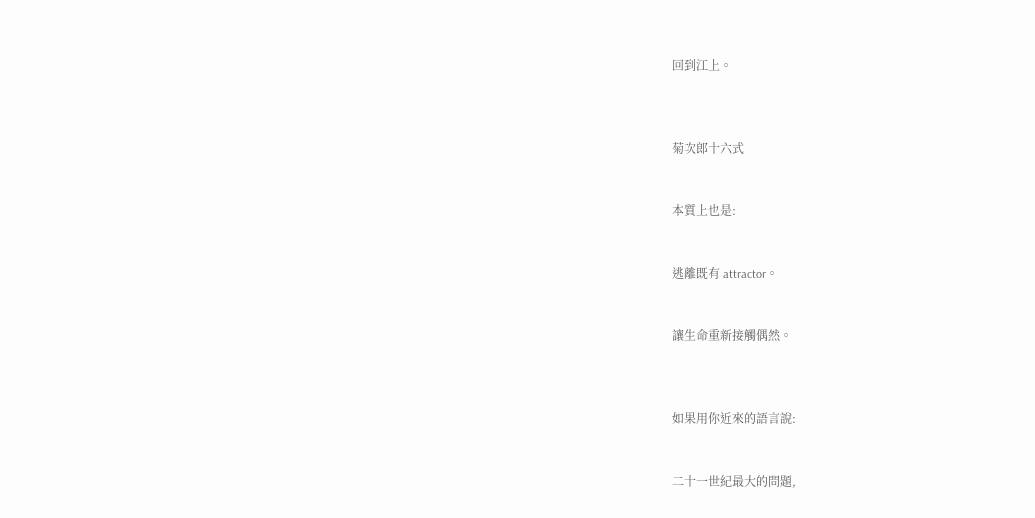回到江上。



菊次郎十六式


本質上也是:


逃離既有 attractor。


讓生命重新接觸偶然。



如果用你近來的語言說:


二十一世紀最大的問題,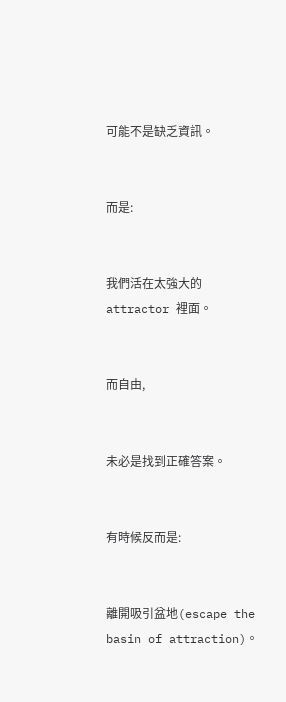可能不是缺乏資訊。


而是:


我們活在太強大的 attractor 裡面。


而自由,


未必是找到正確答案。


有時候反而是:


離開吸引盆地(escape the basin of attraction)。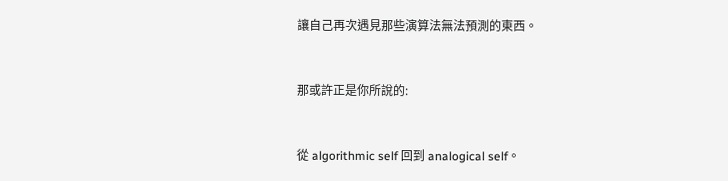讓自己再次遇見那些演算法無法預測的東西。


那或許正是你所說的:


從 algorithmic self 回到 analogical self。